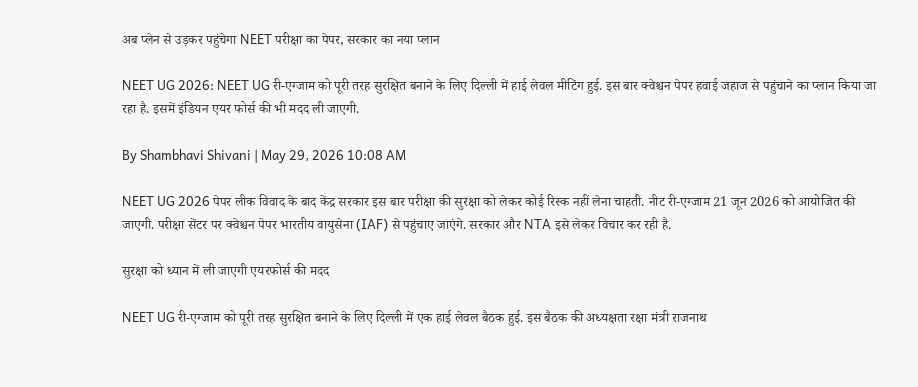अब प्लेन से उड़कर पहुंचेगा NEET परीक्षा का पेपर, सरकार का नया प्लान

NEET UG 2026: NEET UG री-एग्जाम को पूरी तरह सुरक्षित बनाने के लिए दिल्ली में हाई लेवल मीटिंग हुई. इस बार क्वेश्चन पेपर हवाई जहाज से पहुंचाने का प्लान किया जा रहा है. इसमें इंडियन एयर फोर्स की भी मदद ली जाएगी.

By Shambhavi Shivani | May 29, 2026 10:08 AM

NEET UG 2026 पेपर लीक विवाद के बाद केंद्र सरकार इस बार परीक्षा की सुरक्षा को लेकर कोई रिस्क नहीं लेना चाहती. नीट री-एग्जाम 21 जून 2026 को आयोजित की जाएगी. परीक्षा सेंटर पर क्वेश्चन पेपर भारतीय वायुसेना (IAF) से पहुंचाए जाएंगे. सरकार और NTA इसे लेकर विचार कर रही है.

सुरक्षा को ध्यान में ली जाएगी एयरफोर्स की मदद

NEET UG री-एग्जाम को पूरी तरह सुरक्षित बनाने के लिए दिल्ली में एक हाई लेवल बैठक हुई. इस बैठक की अध्यक्षता रक्षा मंत्री राजनाथ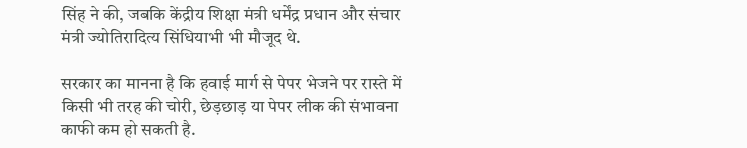सिंह ने की, जबकि केंद्रीय शिक्षा मंत्री धर्मेंद्र प्रधान और संचार मंत्री ज्योतिरादित्य सिंधियाभी भी मौजूद थे.

सरकार का मानना है कि हवाई मार्ग से पेपर भेजने पर रास्ते में किसी भी तरह की चोरी, छेड़छाड़ या पेपर लीक की संभावना काफी कम हो सकती है.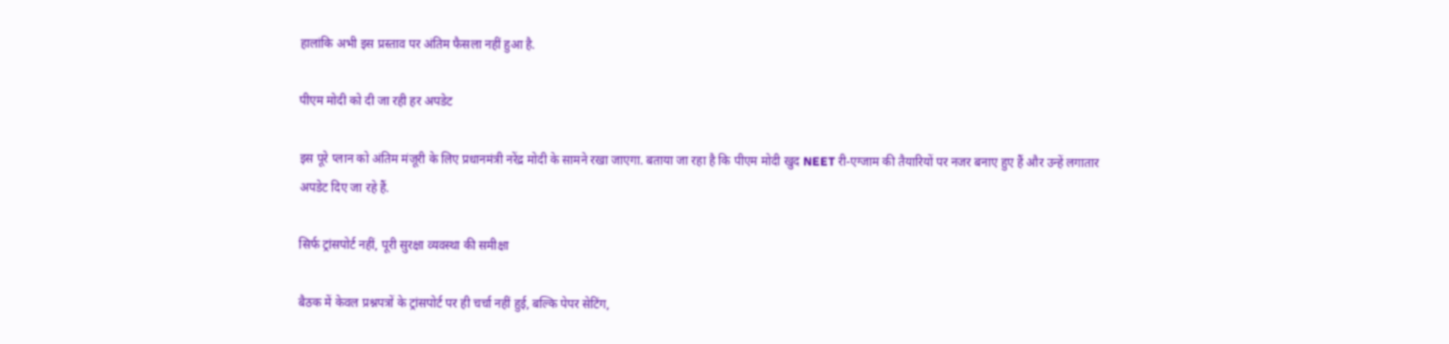हालांकि अभी इस प्रस्ताव पर अंतिम फैसला नहीं हुआ है.

पीएम मोदी को दी जा रही हर अपडेट

इस पूरे प्लान को अंतिम मंजूरी के लिए प्रधानमंत्री नरेंद्र मोदी के सामने रखा जाएगा. बताया जा रहा है कि पीएम मोदी खुद NEET री-एग्जाम की तैयारियों पर नजर बनाए हुए हैं और उन्हें लगातार अपडेट दिए जा रहे हैं.

सिर्फ ट्रांसपोर्ट नहीं, पूरी सुरक्षा व्यवस्था की समीक्षा

बैठक में केवल प्रश्नपत्रों के ट्रांसपोर्ट पर ही चर्चा नहीं हुई, बल्कि पेपर सेटिंग,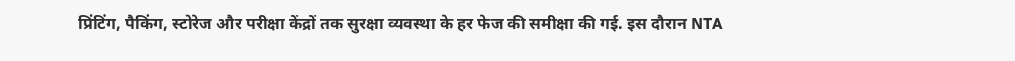प्रिंटिंग, पैकिंग, स्टोरेज और परीक्षा केंद्रों तक सुरक्षा व्यवस्था के हर फेज की समीक्षा की गई. इस दौरान NTA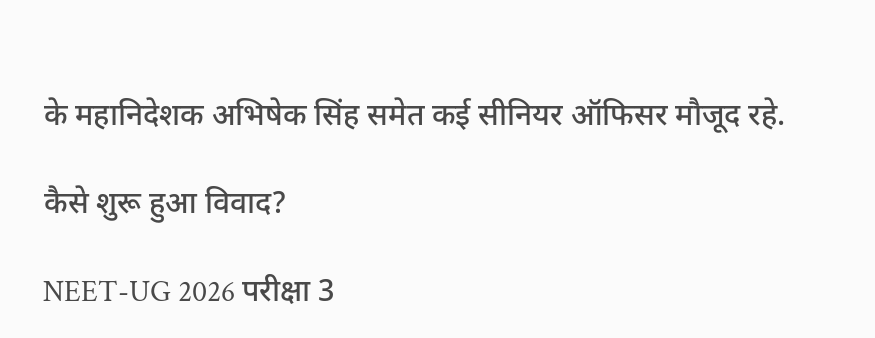के महानिदेशक अभिषेक सिंह समेत कई सीनियर ऑफिसर मौजूद रहे.

कैसे शुरू हुआ विवाद?

NEET-UG 2026 परीक्षा 3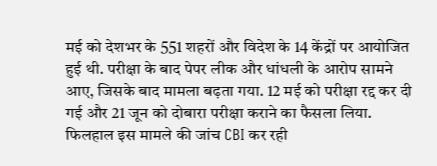मई को देशभर के 551 शहरों और विदेश के 14 केंद्रों पर आयोजित हुई थी. परीक्षा के बाद पेपर लीक और धांधली के आरोप सामने आए, जिसके बाद मामला बढ़ता गया. 12 मई को परीक्षा रद्द कर दी गई और 21 जून को दोबारा परीक्षा कराने का फैसला लिया. फिलहाल इस मामले की जांच CBI कर रही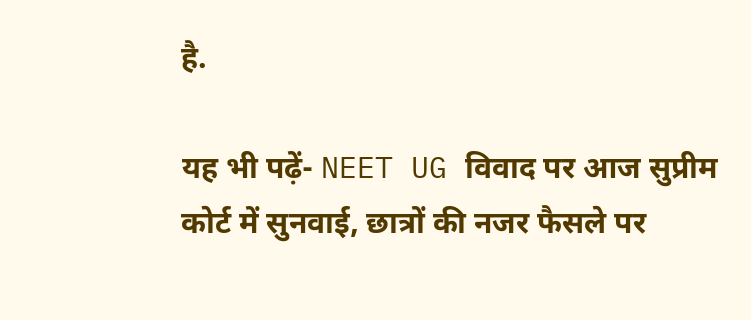है.

यह भी पढ़ें- NEET UG विवाद पर आज सुप्रीम कोर्ट में सुनवाई, छात्रों की नजर फैसले पर